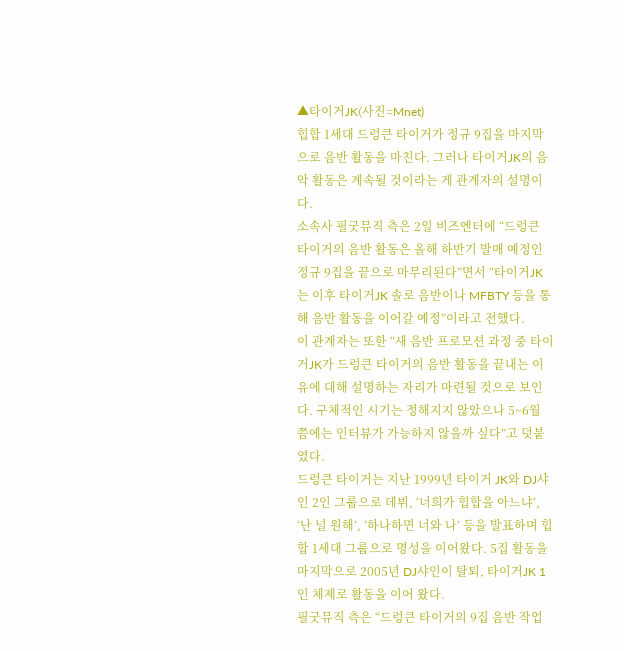▲타이거JK(사진=Mnet)
힙합 1세대 드렁큰 타이거가 정규 9집을 마지막으로 음반 활동을 마친다. 그러나 타이거JK의 음악 활동은 계속될 것이라는 게 관계자의 설명이다.
소속사 필굿뮤직 측은 2일 비즈엔터에 “드렁큰 타이거의 음반 활동은 올해 하반기 발매 예정인 정규 9집을 끝으로 마무리된다”면서 “타이거JK는 이후 타이거JK 솔로 음반이나 MFBTY 등을 통해 음반 활동을 이어갈 예정”이라고 전했다.
이 관계자는 또한 “새 음반 프로모션 과정 중 타이거JK가 드렁큰 타이거의 음반 활동을 끝내는 이유에 대해 설명하는 자리가 마련될 것으로 보인다. 구체적인 시기는 정해지지 않았으나 5~6월 쯤에는 인터뷰가 가능하지 않을까 싶다”고 덧붙였다.
드렁큰 타이거는 지난 1999년 타이거 JK와 DJ샤인 2인 그룹으로 데뷔, ‘너희가 힙합을 아느냐’, ‘난 널 원해’, ‘하나하면 너와 나’ 등을 발표하며 힙합 1세대 그룹으로 명성을 이어왔다. 5집 활동을 마지막으로 2005년 DJ샤인이 탈퇴, 타이거JK 1인 체제로 활동을 이어 왔다.
필굿뮤직 측은 “드렁큰 타이거의 9집 음반 작업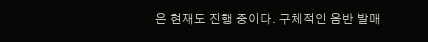은 현재도 진행 중이다. 구체적인 음반 발매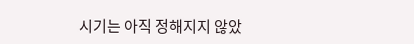시기는 아직 정해지지 않았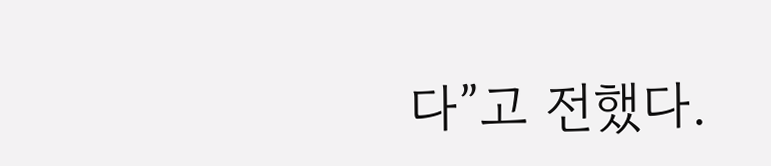다”고 전했다.